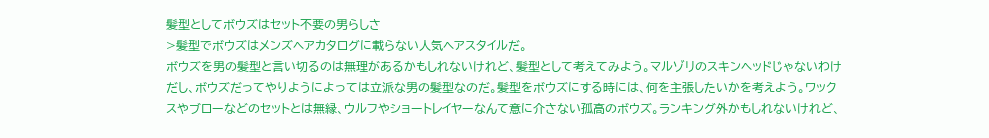髪型としてボウズはセット不要の男らしさ
>髪型でボウズはメンズヘアカタログに載らない人気ヘアスタイルだ。
ボウズを男の髪型と言い切るのは無理があるかもしれないけれど、髪型として考えてみよう。マルゾリのスキンヘッドじゃないわけだし、ボウズだってやりようによっては立派な男の髪型なのだ。髪型をボウズにする時には、何を主張したいかを考えよう。ワックスやブローなどのセットとは無縁、ウルフやショートレイヤーなんて意に介さない孤高のボウズ。ランキング外かもしれないけれど、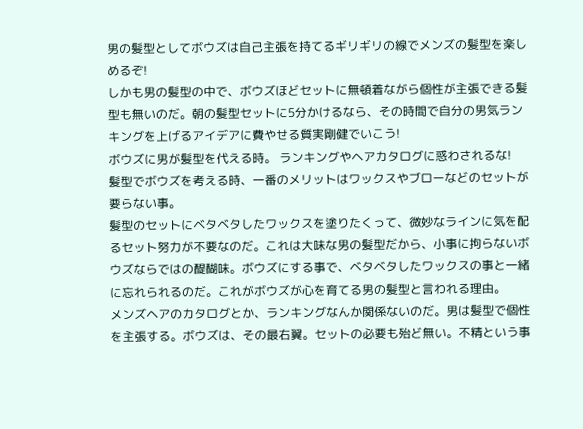男の髪型としてボウズは自己主張を持てるギリギリの線でメンズの髪型を楽しめるぞ!
しかも男の髪型の中で、ボウズほどセットに無頓着ながら個性が主張できる髪型も無いのだ。朝の髪型セットに5分かけるなら、その時間で自分の男気ランキングを上げるアイデアに費やせる質実剛健でいこう!
ボウズに男が髪型を代える時。 ランキングやヘアカタログに惑わされるな!
髪型でボウズを考える時、一番のメリットはワックスやブローなどのセットが要らない事。
髪型のセットにベタベタしたワックスを塗りたくって、微妙なラインに気を配るセット努力が不要なのだ。これは大味な男の髪型だから、小事に拘らないボウズならではの醍醐味。ボウズにする事で、ベタベタしたワックスの事と一緒に忘れられるのだ。これがボウズが心を育てる男の髪型と言われる理由。
メンズヘアのカタログとか、ランキングなんか関係ないのだ。男は髪型で個性を主張する。ボウズは、その最右翼。セットの必要も殆ど無い。不精という事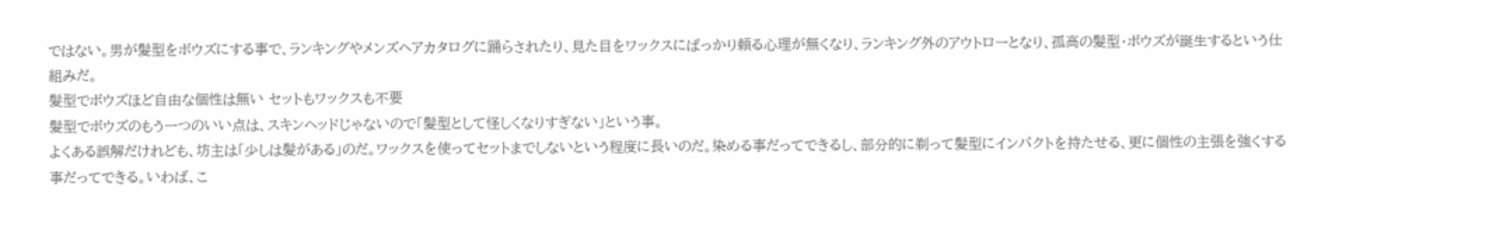ではない。男が髪型をボウズにする事で、ランキングやメンズヘアカタログに踊らされたり、見た目をワックスにばっかり頼る心理が無くなり、ランキング外のアウトローとなり、孤高の髪型・ボウズが誕生するという仕組みだ。
髪型でボウズほど自由な個性は無い セットもワックスも不要
髪型でボウズのもう一つのいい点は、スキンヘッドじゃないので「髪型として怪しくなりすぎない」という事。
よくある誤解だけれども、坊主は「少しは髪がある」のだ。ワックスを使ってセットまでしないという程度に長いのだ。染める事だってできるし、部分的に剃って髪型にインパクトを持たせる、更に個性の主張を強くする事だってできる。いわば、こ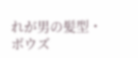れが男の髪型・ボウズ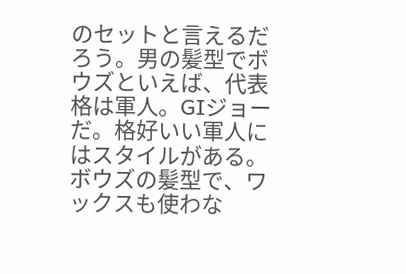のセットと言えるだろう。男の髪型でボウズといえば、代表格は軍人。GIジョーだ。格好いい軍人にはスタイルがある。
ボウズの髪型で、ワックスも使わな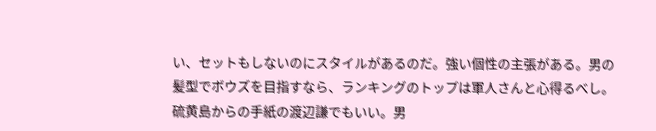い、セットもしないのにスタイルがあるのだ。強い個性の主張がある。男の髪型でボウズを目指すなら、ランキングのトップは軍人さんと心得るべし。硫黄島からの手紙の渡辺謙でもいい。男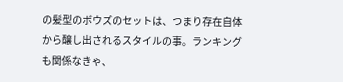の髪型のボウズのセットは、つまり存在自体から醸し出されるスタイルの事。ランキングも関係なきゃ、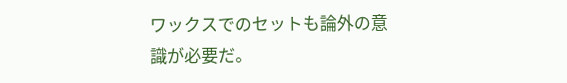ワックスでのセットも論外の意識が必要だ。